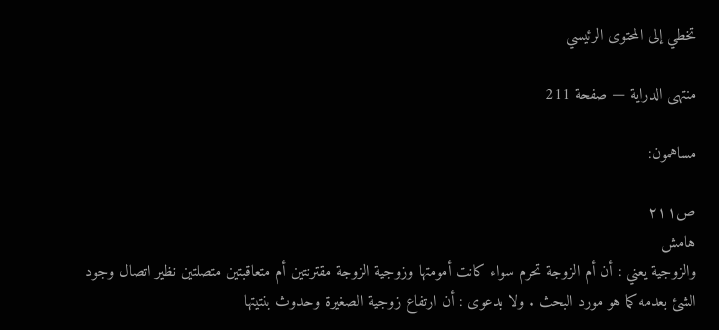تخطي إلى المحتوى الرئيسي

منتهى الدراية — صفحة 211

مساهمون:

ص٢١١
هامش
والزوجية يعني : أن أم الزوجة تحرم سواء كانت أمومتها وزوجية الزوجة مقترنتين أم متعاقبتين متصلتين نظير اتصال وجود الشئ بعدمه كما هو مورد البحث . ولا بدعوى : أن ارتفاع زوجية الصغيرة وحدوث بنتيتها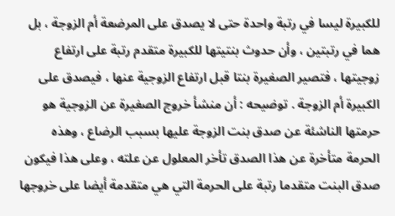للكبيرة ليسا في رتبة واحدة حتى لا يصدق على المرضعة أم الزوجة ، بل هما في رتبتين ، وأن حدوث بنتيتها للكبيرة متقدم رتبة على ارتفاع زوجيتها ، فتصير الصغيرة بنتا قبل ارتفاع الزوجية عنها ، فيصدق على الكبيرة أم الزوجة . توضيحه : أن منشأ خروج الصغيرة عن الزوجية هو حرمتها الناشئة عن صدق بنت الزوجة عليها بسبب الرضاع ، وهذه الحرمة متأخرة عن هذا الصدق تأخر المعلول عن علته ، وعلى هذا فيكون صدق البنت متقدما رتبة على الحرمة التي هي متقدمة أيضا على خروجها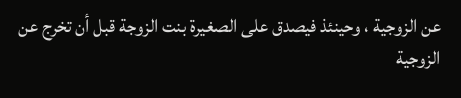عن الزوجية ، وحينئذ فيصدق على الصغيرة بنت الزوجة قبل أن تخرج عن الزوجية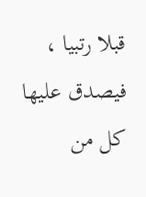قبلا رتبيا ، فيصدق عليها كل من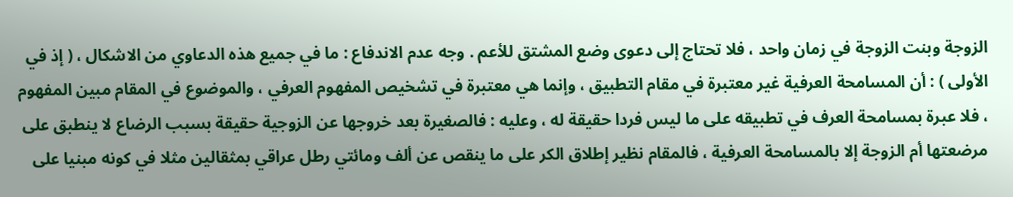الزوجة وبنت الزوجة في زمان واحد ، فلا تحتاج إلى دعوى وضع المشتق للأعم . وجه عدم الاندفاع : ما في جميع هذه الدعاوي من الاشكال ، ( إذ في الأولى ) : أن المسامحة العرفية غير معتبرة في مقام التطبيق ، وإنما هي معتبرة في تشخيص المفهوم العرفي ، والموضوع في المقام مبين المفهوم ، فلا عبرة بمسامحة العرف في تطبيقه على ما ليس فردا حقيقة له ، وعليه : فالصغيرة بعد خروجها عن الزوجية حقيقة بسبب الرضاع لا ينطبق على مرضعتها أم الزوجة إلا بالمسامحة العرفية ، فالمقام نظير إطلاق الكر على ما ينقص عن ألف ومائتي رطل عراقي بمثقالين مثلا في كونه مبنيا على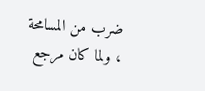ضرب من المسامحة ، ولما كان مرجع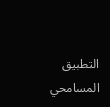التطبيق المسامحي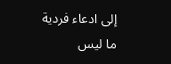إلى ادعاء فردية ما ليس